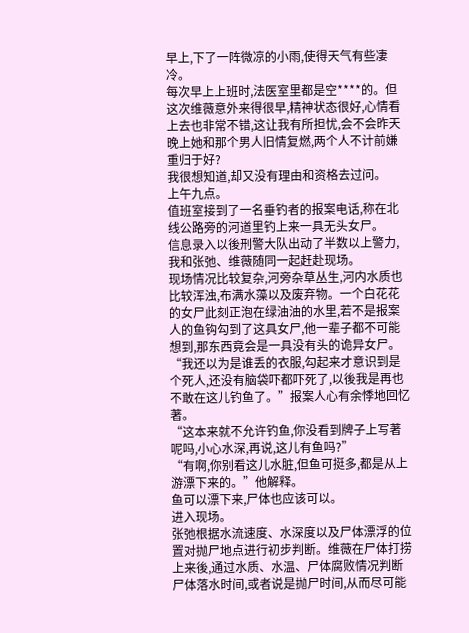早上,下了一阵微凉的小雨,使得天气有些凄冷。
每次早上上班时,法医室里都是空****的。但这次维薇意外来得很早,精神状态很好,心情看上去也非常不错,这让我有所担忧,会不会昨天晚上她和那个男人旧情复燃,两个人不计前嫌重归于好?
我很想知道,却又没有理由和资格去过问。
上午九点。
值班室接到了一名垂钓者的报案电话,称在北线公路旁的河道里钓上来一具无头女尸。
信息录入以後刑警大队出动了半数以上警力,我和张弛、维薇随同一起赶赴现场。
现场情况比较复杂,河旁杂草丛生,河内水质也比较浑浊,布满水藻以及废弃物。一个白花花的女尸此刻正泡在绿油油的水里,若不是报案人的鱼钩勾到了这具女尸,他一辈子都不可能想到,那东西竟会是一具没有头的诡异女尸。
“我还以为是谁丢的衣服,勾起来才意识到是个死人,还没有脑袋吓都吓死了,以後我是再也不敢在这儿钓鱼了。”报案人心有余悸地回忆著。
“这本来就不允许钓鱼,你没看到牌子上写著呢吗,小心水深,再说,这儿有鱼吗?”
“有啊,你别看这儿水脏,但鱼可挺多,都是从上游漂下来的。”他解释。
鱼可以漂下来,尸体也应该可以。
进入现场。
张弛根据水流速度、水深度以及尸体漂浮的位置对抛尸地点进行初步判断。维薇在尸体打捞上来後,通过水质、水温、尸体腐败情况判断尸体落水时间,或者说是抛尸时间,从而尽可能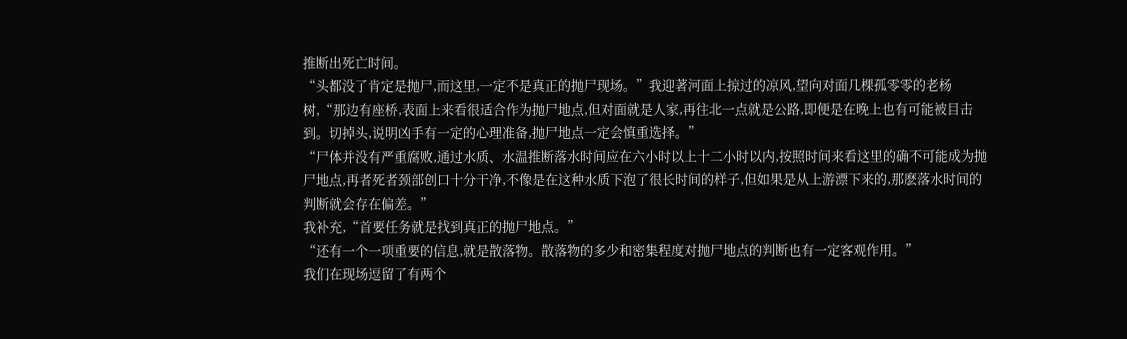推断出死亡时间。
“头都没了肯定是抛尸,而这里,一定不是真正的抛尸现场。”我迎著河面上掠过的凉风,望向对面几棵孤零零的老杨树,“那边有座桥,表面上来看很适合作为抛尸地点,但对面就是人家,再往北一点就是公路,即便是在晚上也有可能被目击到。切掉头,说明凶手有一定的心理准备,抛尸地点一定会慎重选择。”
“尸体并没有严重腐败,通过水质、水温推断落水时间应在六小时以上十二小时以内,按照时间来看这里的确不可能成为抛尸地点,再者死者颈部创口十分干净,不像是在这种水质下泡了很长时间的样子,但如果是从上游漂下来的,那麽落水时间的判断就会存在偏差。”
我补充,“首要任务就是找到真正的抛尸地点。”
“还有一个一项重要的信息,就是散落物。散落物的多少和密集程度对抛尸地点的判断也有一定客观作用。”
我们在现场逗留了有两个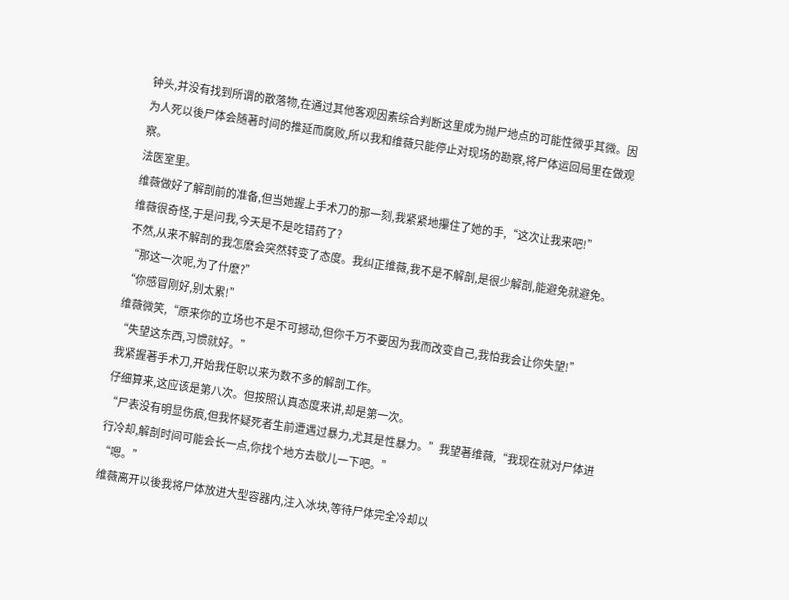钟头,并没有找到所谓的散落物,在通过其他客观因素综合判断这里成为抛尸地点的可能性微乎其微。因为人死以後尸体会随著时间的推延而腐败,所以我和维薇只能停止对现场的勘察,将尸体运回局里在做观察。
法医室里。
维薇做好了解剖前的准备,但当她握上手术刀的那一刻,我紧紧地攥住了她的手,“这次让我来吧!”
维薇很奇怪,于是问我,今天是不是吃错药了?
不然,从来不解剖的我怎麽会突然转变了态度。我纠正维薇,我不是不解剖,是很少解剖,能避免就避免。
“那这一次呢,为了什麽?”
“你感冒刚好,别太累!”
维薇微笑,“原来你的立场也不是不可撼动,但你千万不要因为我而改变自己,我怕我会让你失望!”
“失望这东西,习惯就好。”
我紧握著手术刀,开始我任职以来为数不多的解剖工作。
仔细算来,这应该是第八次。但按照认真态度来讲,却是第一次。
“尸表没有明显伤痕,但我怀疑死者生前遭遇过暴力,尤其是性暴力。”我望著维薇,“我现在就对尸体进行冷却,解剖时间可能会长一点,你找个地方去歇儿一下吧。”
“嗯。”
维薇离开以後我将尸体放进大型容器内,注入冰块,等待尸体完全冷却以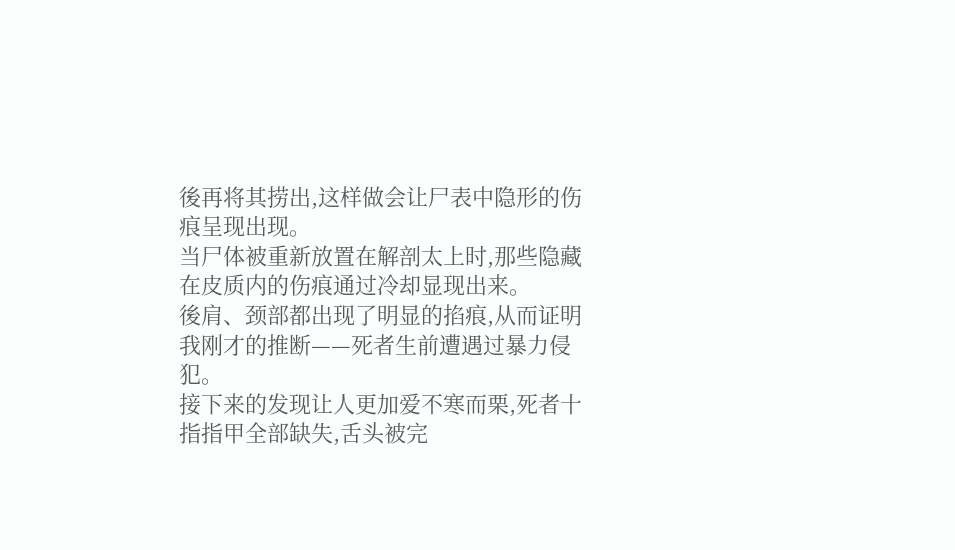後再将其捞出,这样做会让尸表中隐形的伤痕呈现出现。
当尸体被重新放置在解剖太上时,那些隐藏在皮质内的伤痕通过冷却显现出来。
後肩、颈部都出现了明显的掐痕,从而证明我刚才的推断——死者生前遭遇过暴力侵犯。
接下来的发现让人更加爱不寒而栗,死者十指指甲全部缺失,舌头被完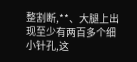整割断,**、大腿上出现至少有两百多个细小针孔,这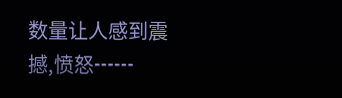数量让人感到震撼,愤怒┅┅